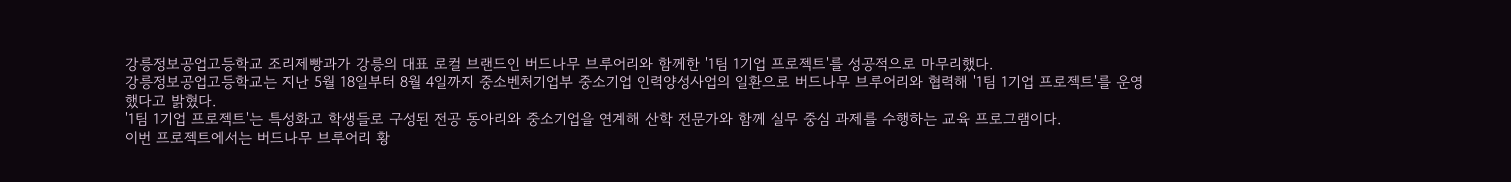강릉정보공업고등학교 조리제빵과가 강릉의 대표 로컬 브랜드인 버드나무 브루어리와 함께한 '1팀 1기업 프로젝트'를 성공적으로 마무리했다.
강릉정보공업고등학교는 지난 5월 18일부터 8월 4일까지 중소벤처기업부 중소기업 인력양성사업의 일환으로 버드나무 브루어리와 협력해 '1팀 1기업 프로젝트'를 운영했다고 밝혔다.
'1팀 1기업 프로젝트'는 특성화고 학생들로 구성된 전공 동아리와 중소기업을 연계해 산학 전문가와 함께 실무 중심 과제를 수행하는 교육 프로그램이다.
이번 프로젝트에서는 버드나무 브루어리 황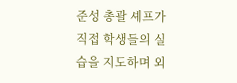준성 총괄 셰프가 직접 학생들의 실습을 지도하며 외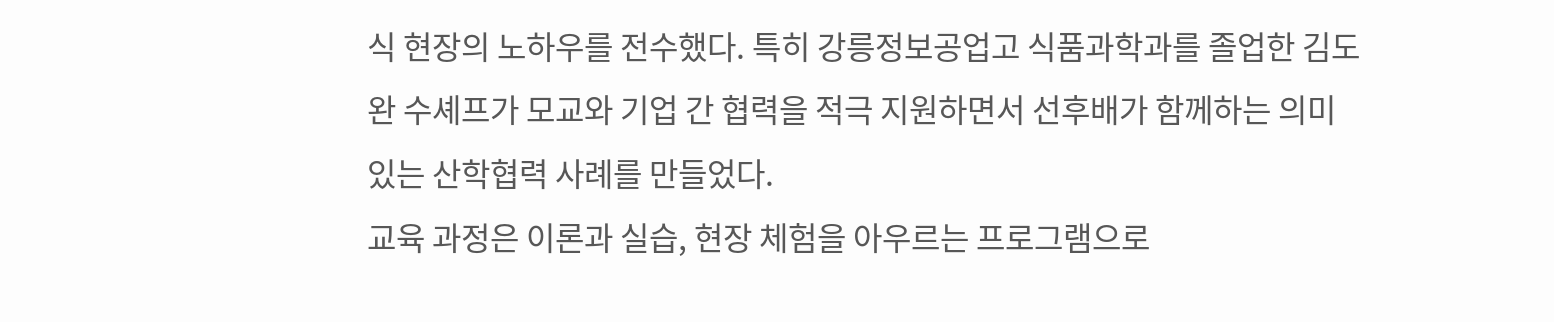식 현장의 노하우를 전수했다. 특히 강릉정보공업고 식품과학과를 졸업한 김도완 수셰프가 모교와 기업 간 협력을 적극 지원하면서 선후배가 함께하는 의미 있는 산학협력 사례를 만들었다.
교육 과정은 이론과 실습, 현장 체험을 아우르는 프로그램으로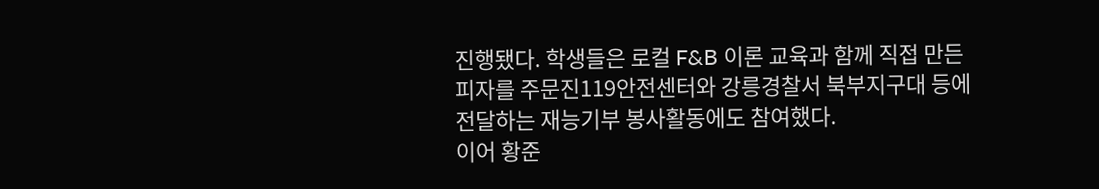진행됐다. 학생들은 로컬 F&B 이론 교육과 함께 직접 만든 피자를 주문진119안전센터와 강릉경찰서 북부지구대 등에 전달하는 재능기부 봉사활동에도 참여했다.
이어 황준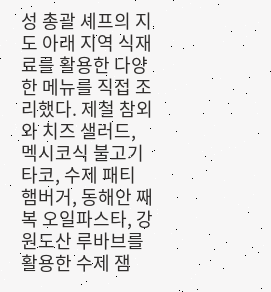성 총괄 셰프의 지도 아래 지역 식재료를 활용한 다양한 메뉴를 직접 조리했다. 제철 참외와 치즈 샐러드, 멕시코식 불고기 타코, 수제 패티 햄버거, 동해안 째복 오일파스타, 강원도산 루바브를 활용한 수제 잼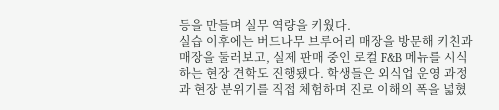등을 만들며 실무 역량을 키웠다.
실습 이후에는 버드나무 브루어리 매장을 방문해 키친과 매장을 둘러보고, 실제 판매 중인 로컬 F&B 메뉴를 시식하는 현장 견학도 진행됐다. 학생들은 외식업 운영 과정과 현장 분위기를 직접 체험하며 진로 이해의 폭을 넓혔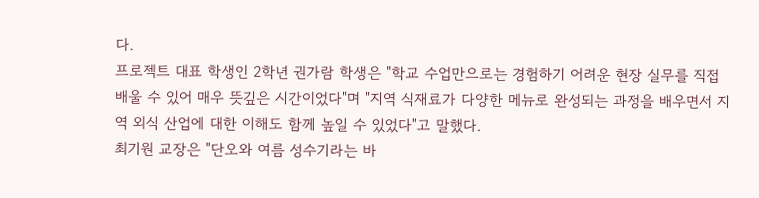다.
프로젝트 대표 학생인 2학년 권가람 학생은 "학교 수업만으로는 경험하기 어려운 현장 실무를 직접 배울 수 있어 매우 뜻깊은 시간이었다"며 "지역 식재료가 다양한 메뉴로 완성되는 과정을 배우면서 지역 외식 산업에 대한 이해도 함께 높일 수 있었다"고 말했다.
최기원 교장은 "단오와 여름 성수기라는 바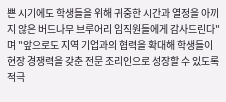쁜 시기에도 학생들을 위해 귀중한 시간과 열정을 아끼지 않은 버드나무 브루어리 임직원들에게 감사드린다"며 "앞으로도 지역 기업과의 협력을 확대해 학생들이 현장 경쟁력을 갖춘 전문 조리인으로 성장할 수 있도록 적극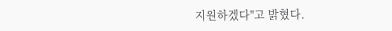지원하겠다"고 밝혔다.